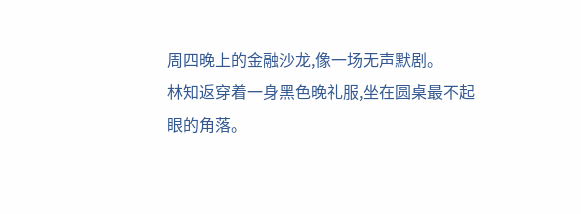周四晚上的金融沙龙,像一场无声默剧。
林知返穿着一身黑色晚礼服,坐在圆桌最不起眼的角落。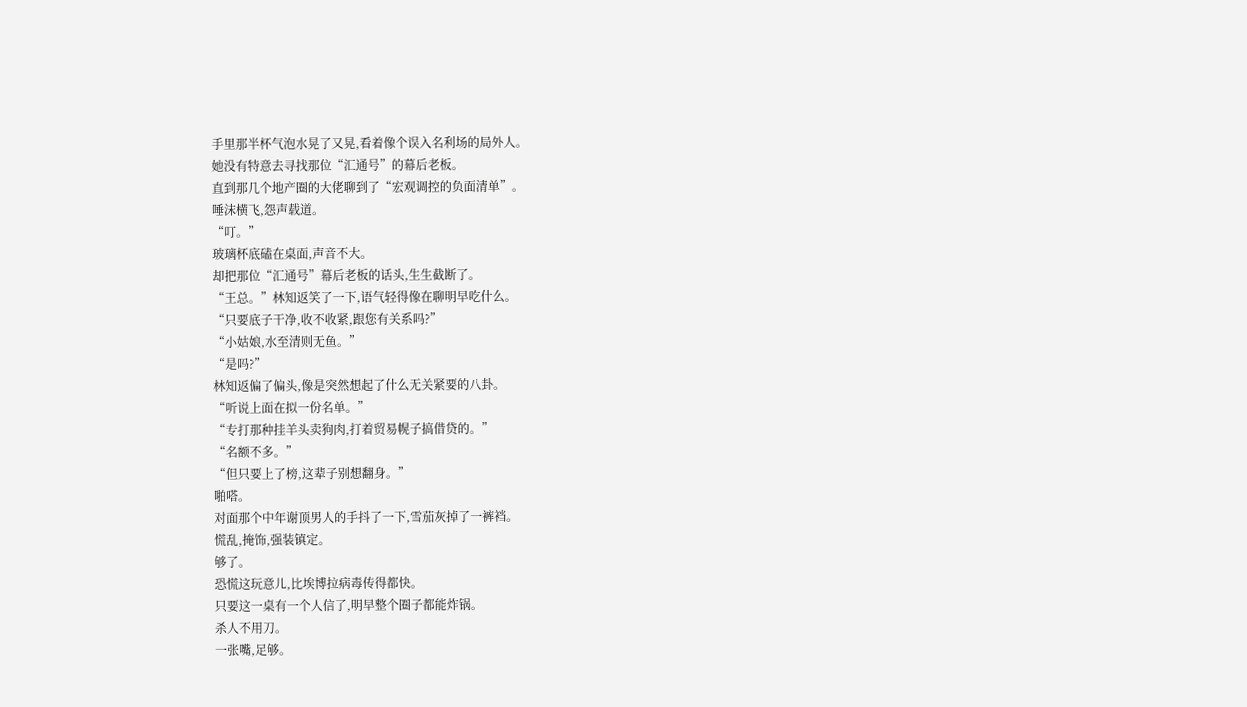手里那半杯气泡水晃了又晃,看着像个误入名利场的局外人。
她没有特意去寻找那位“汇通号”的幕后老板。
直到那几个地产圈的大佬聊到了“宏观调控的负面清单”。
唾沫横飞,怨声载道。
“叮。”
玻璃杯底磕在桌面,声音不大。
却把那位“汇通号”幕后老板的话头,生生截断了。
“王总。”林知返笑了一下,语气轻得像在聊明早吃什么。
“只要底子干净,收不收紧,跟您有关系吗?”
“小姑娘,水至清则无鱼。”
“是吗?”
林知返偏了偏头,像是突然想起了什么无关紧要的八卦。
“听说上面在拟一份名单。”
“专打那种挂羊头卖狗肉,打着贸易幌子搞借贷的。”
“名额不多。”
“但只要上了榜,这辈子别想翻身。”
啪嗒。
对面那个中年谢顶男人的手抖了一下,雪茄灰掉了一裤裆。
慌乱,掩饰,强装镇定。
够了。
恐慌这玩意儿,比埃博拉病毒传得都快。
只要这一桌有一个人信了,明早整个圈子都能炸锅。
杀人不用刀。
一张嘴,足够。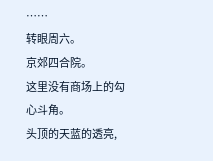……
转眼周六。
京郊四合院。
这里没有商场上的勾心斗角。
头顶的天蓝的透亮,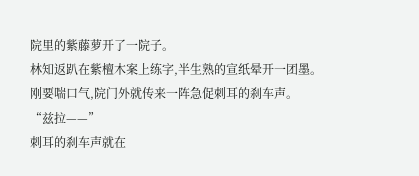院里的紫藤萝开了一院子。
林知返趴在紫檀木案上练字,半生熟的宣纸晕开一团墨。
刚要喘口气,院门外就传来一阵急促刺耳的刹车声。
“兹拉——”
刺耳的刹车声就在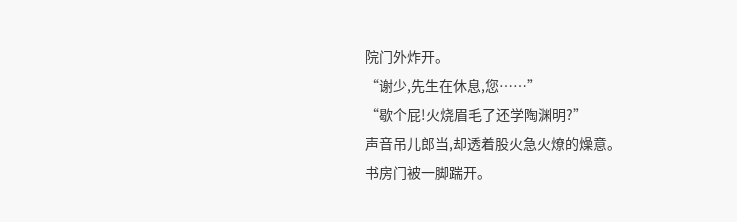院门外炸开。
“谢少,先生在休息,您……”
“歇个屁!火烧眉毛了还学陶渊明?”
声音吊儿郎当,却透着股火急火燎的燥意。
书房门被一脚踹开。